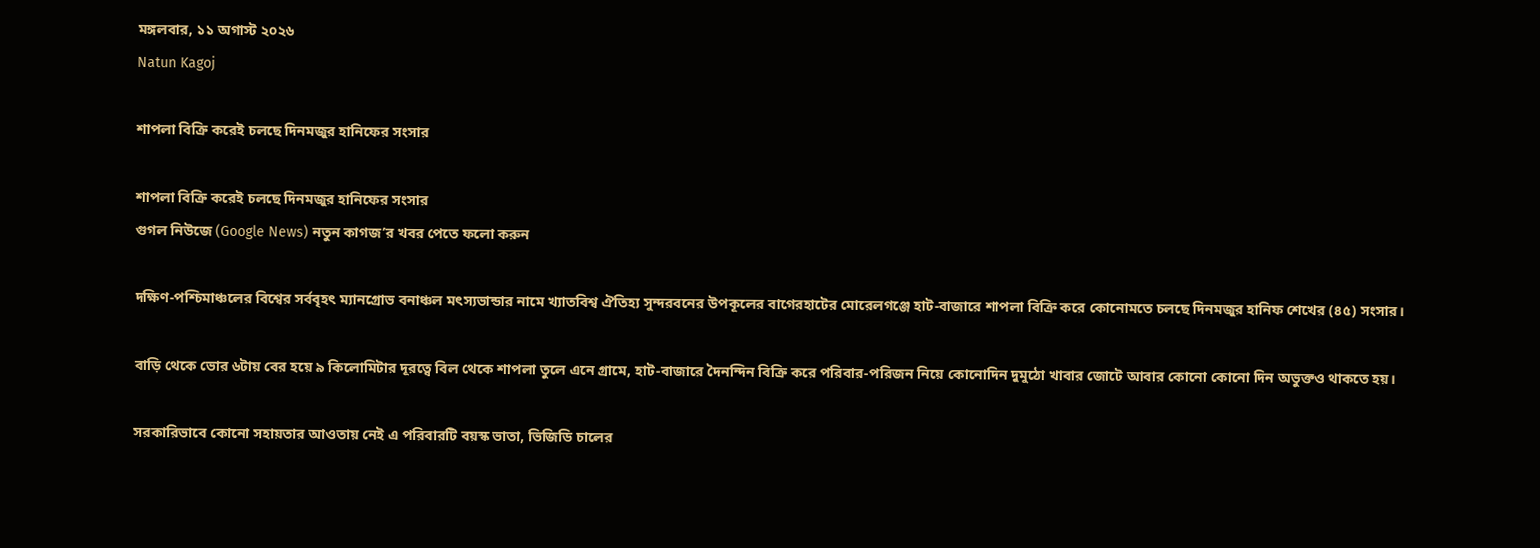মঙ্গলবার, ১১ অগাস্ট ২০২৬
Natun Kagoj

শাপলা বিক্রি করেই চলছে দিনমজুর হানিফের সংসার

শাপলা বিক্রি করেই চলছে দিনমজুর হানিফের সংসার
গুগল নিউজে (Google News) নতুন কাগজ’র খবর পেতে ফলো করুন

দক্ষিণ-পশ্চিমাঞ্চলের বিশ্বের সর্ববৃহৎ ম্যানগ্রোভ বনাঞ্চল মৎস্যভান্ডার নামে খ্যাতবিশ্ব ঐতিহ্য সুন্দরবনের উপকূলের বাগেরহাটের মোরেলগঞ্জে হাট-বাজারে শাপলা বিক্রি করে কোনোমতে চলছে দিনমজুর হানিফ শেখের (৪৫) সংসার।

বাড়ি থেকে ভোর ৬টায় বের হয়ে ৯ কিলোমিটার দূরত্বে বিল থেকে শাপলা তুলে এনে গ্রামে, হাট-বাজারে দৈনন্দিন বিক্রি করে পরিবার-পরিজন নিয়ে কোনোদিন দুমুঠো খাবার জোটে আবার কোনো কোনো দিন অভুক্তও থাকতে হয়।

সরকারিভাবে কোনো সহায়তার আওতায় নেই এ পরিবারটি বয়স্ক ভাতা, ভিজিডি চালের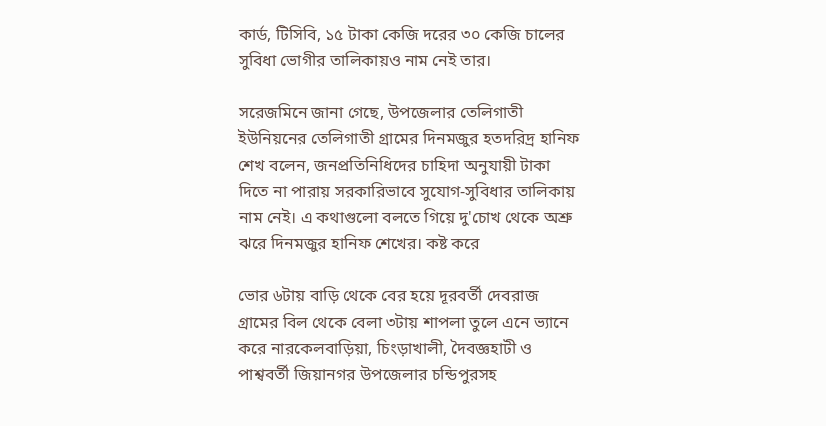কার্ড, টিসিবি, ১৫ টাকা কেজি দরের ৩০ কেজি চালের সুবিধা ভোগীর তালিকায়ও নাম নেই তার।

সরেজমিনে জানা গেছে, উপজেলার তেলিগাতী ইউনিয়নের তেলিগাতী গ্রামের দিনমজুর হতদরিদ্র হানিফ শেখ বলেন, জনপ্রতিনিধিদের চাহিদা অনুযায়ী টাকা দিতে না পারায় সরকারিভাবে সুযোগ-সুবিধার তালিকায় নাম নেই। এ কথাগুলো বলতে গিয়ে দু'চোখ থেকে অশ্রু ঝরে দিনমজুর হানিফ শেখের। কষ্ট করে

ভোর ৬টায় বাড়ি থেকে বের হয়ে দূরবর্তী দেবরাজ গ্রামের বিল থেকে বেলা ৩টায় শাপলা তুলে এনে ভ্যানে করে নারকেলবাড়িয়া, চিংড়াখালী, দৈবজ্ঞহাটী ও পাশ্ববর্তী জিয়ানগর উপজেলার চন্ডিপুরসহ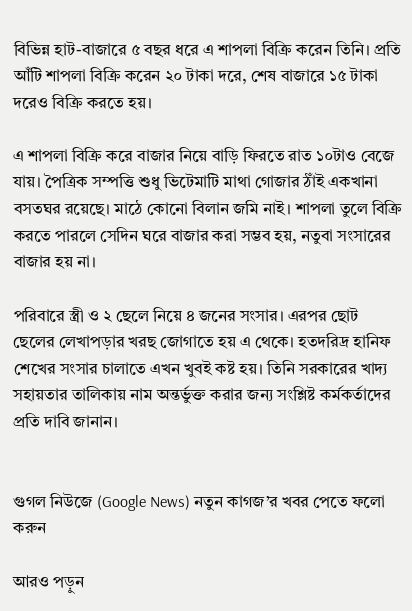বিভিন্ন হাট-বাজারে ৫ বছর ধরে এ শাপলা বিক্রি করেন তিনি। প্রতি আঁটি শাপলা বিক্রি করেন ২০ টাকা দরে, শেষ বাজারে ১৫ টাকা দরেও বিক্রি করতে হয়।

এ শাপলা বিক্রি করে বাজার নিয়ে বাড়ি ফিরতে রাত ১০টাও বেজে যায়। পৈত্রিক সম্পত্তি শুধু ভিটেমাটি মাথা গোজার ঠাঁই একখানা বসতঘর রয়েছে। মাঠে কোনো বিলান জমি নাই। শাপলা তুলে বিক্রি করতে পারলে সেদিন ঘরে বাজার করা সম্ভব হয়, নতুবা সংসারের বাজার হয় না।

পরিবারে স্ত্রী ও ২ ছেলে নিয়ে ৪ জনের সংসার। এরপর ছোট ছেলের লেখাপড়ার খরছ জোগাতে হয় এ থেকে। হতদরিদ্র হানিফ শেখের সংসার চালাতে এখন খুবই কষ্ট হয়। তিনি সরকারের খাদ্য সহায়তার তালিকায় নাম অন্তর্ভুক্ত করার জন্য সংশ্লিষ্ট কর্মকর্তাদের প্রতি দাবি জানান।


গুগল নিউজে (Google News) নতুন কাগজ’র খবর পেতে ফলো করুন

আরও পড়ুন